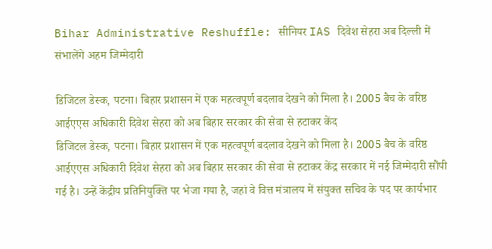Bihar Administrative Reshuffle: सीनियर IAS दिवेश सेहरा अब दिल्ली में संभालेंगे अहम जिम्मेदारी

डिजिटल डेस्क, पटना। बिहार प्रशासन में एक महत्वपूर्ण बदलाव देखने को मिला है। 2005 बैच के वरिष्ठ आईएएस अधिकारी दिवेश सेहरा को अब बिहार सरकार की सेवा से हटाकर केंद
डिजिटल डेस्क, पटना। बिहार प्रशासन में एक महत्वपूर्ण बदलाव देखने को मिला है। 2005 बैच के वरिष्ठ आईएएस अधिकारी दिवेश सेहरा को अब बिहार सरकार की सेवा से हटाकर केंद्र सरकार में नई जिम्मेदारी सौंपी गई है। उन्हें केंद्रीय प्रतिनियुक्ति पर भेजा गया है, जहां वे वित्त मंत्रालय में संयुक्त सचिव के पद पर कार्यभार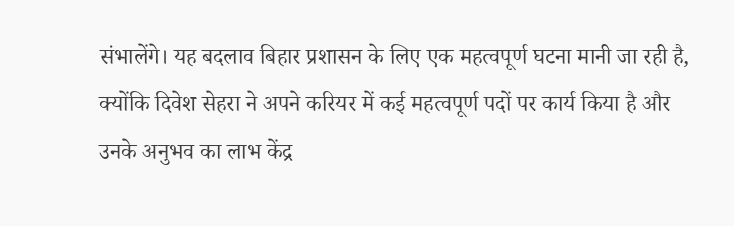संभालेंगे। यह बदलाव बिहार प्रशासन के लिए एक महत्वपूर्ण घटना मानी जा रही है, क्योंकि दिवेश सेहरा ने अपने करियर में कई महत्वपूर्ण पदों पर कार्य किया है और उनके अनुभव का लाभ केंद्र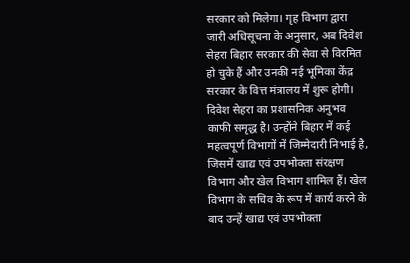सरकार को मिलेगा। गृह विभाग द्वारा जारी अधिसूचना के अनुसार, अब दिवेश सेहरा बिहार सरकार की सेवा से विरमित हो चुके हैं और उनकी नई भूमिका केंद्र सरकार के वित्त मंत्रालय में शुरू होगी।
दिवेश सेहरा का प्रशासनिक अनुभव काफी समृद्ध है। उन्होंने बिहार में कई महत्वपूर्ण विभागों में जिम्मेदारी निभाई है, जिसमें खाद्य एवं उपभोक्ता संरक्षण विभाग और खेल विभाग शामिल हैं। खेल विभाग के सचिव के रूप में कार्य करने के बाद उन्हें खाद्य एवं उपभोक्ता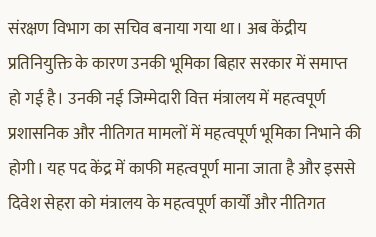संरक्षण विभाग का सचिव बनाया गया था। अब केंद्रीय प्रतिनियुक्ति के कारण उनकी भूमिका बिहार सरकार में समाप्त हो गई है। उनकी नई जिम्मेदारी वित्त मंत्रालय में महत्वपूर्ण प्रशासनिक और नीतिगत मामलों में महत्वपूर्ण भूमिका निभाने की होगी। यह पद केंद्र में काफी महत्वपूर्ण माना जाता है और इससे दिवेश सेहरा को मंत्रालय के महत्वपूर्ण कार्यों और नीतिगत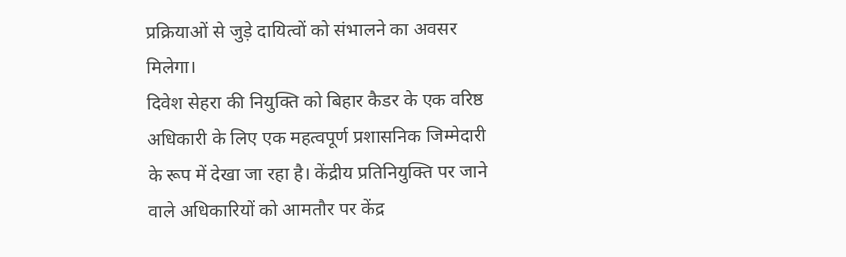प्रक्रियाओं से जुड़े दायित्वों को संभालने का अवसर मिलेगा।
दिवेश सेहरा की नियुक्ति को बिहार कैडर के एक वरिष्ठ अधिकारी के लिए एक महत्वपूर्ण प्रशासनिक जिम्मेदारी के रूप में देखा जा रहा है। केंद्रीय प्रतिनियुक्ति पर जाने वाले अधिकारियों को आमतौर पर केंद्र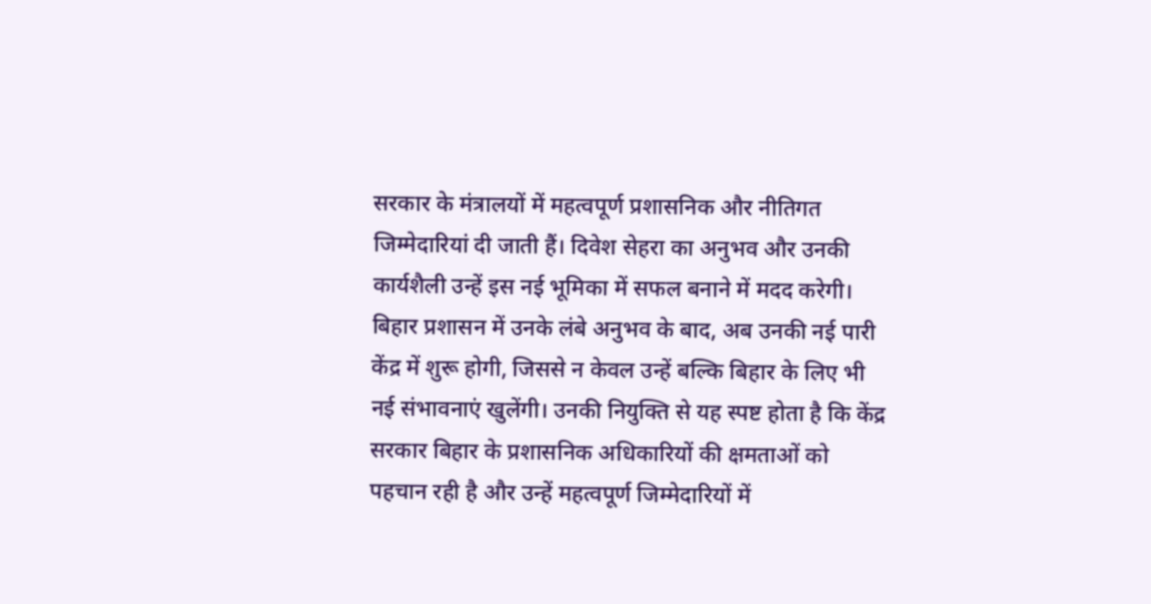सरकार के मंत्रालयों में महत्वपूर्ण प्रशासनिक और नीतिगत जिम्मेदारियां दी जाती हैं। दिवेश सेहरा का अनुभव और उनकी कार्यशैली उन्हें इस नई भूमिका में सफल बनाने में मदद करेगी। बिहार प्रशासन में उनके लंबे अनुभव के बाद, अब उनकी नई पारी केंद्र में शुरू होगी, जिससे न केवल उन्हें बल्कि बिहार के लिए भी नई संभावनाएं खुलेंगी। उनकी नियुक्ति से यह स्पष्ट होता है कि केंद्र सरकार बिहार के प्रशासनिक अधिकारियों की क्षमताओं को पहचान रही है और उन्हें महत्वपूर्ण जिम्मेदारियों में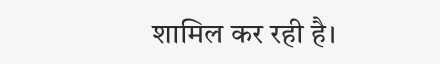शामिल कर रही है।